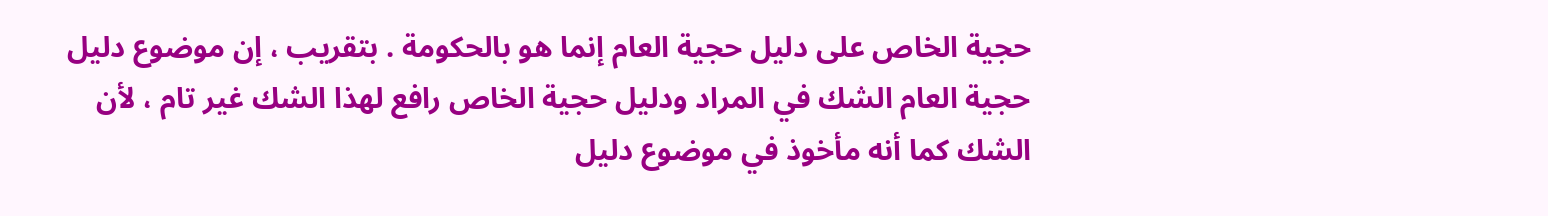حجية الخاص على دليل حجية العام إنما هو بالحكومة . بتقريب ، إن موضوع دليل حجية العام الشك في المراد ودليل حجية الخاص رافع لهذا الشك غير تام ، لأن الشك كما أنه مأخوذ في موضوع دليل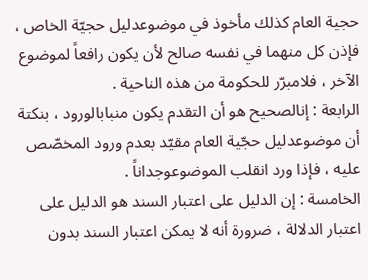حجية العام كذلك مأخوذ في موضوعدليل حجيّة الخاص ، فإذن كل منهما في نفسه صالح لأن يكون رافعاً لموضوع الآخر ، فلامبرّر للحكومة من هذه الناحية .
الرابعة : إنالصحيح هو أن التقدم يكون منبابالورود ، بنكتة أن موضوعدليل حجّية العام مقيّد بعدم ورود المخصّص عليه ، فإذا ورد انقلب الموضوعوجداناً .
الخامسة : إن الدليل على اعتبار السند هو الدليل على اعتبار الدلالة ، ضرورة أنه لا يمكن اعتبار السند بدون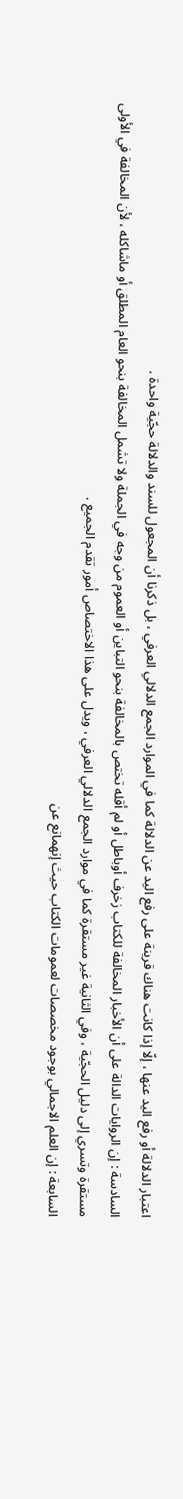اعتبار الدلالة أو رفع اليد عنها ، إلّا إذا كانت هناك قرينة على رفع اليد عن الدلالة كما في الموارد الجمع الدلالي العرفي ، بل ذكرنا أن المجعول للسند والدلالة حجّية واحدة .
السادسة : إن الروايات الدالة على أن الأخبار المخالفة للكتاب زخرف أوباطل أو لم أقله تختص بالمخالفة بنحو التباين أو العموم من وجه في الجملة ولا تشمل المخالفة بنحو العام المطلق أو ماشاكله ، لأن المخالفة في الأولى مستقرة وتسري إلى دليل الحجّية ، وفي الثانية غير مستقرة كما في موارد الجمع الدلالي العرفي ، ويدل على هذا الاختصاص أمور تقدم الجميع .
السابعة : إن العلم الاجمالي بوجود مخصصات لعمومات الكتاب حيث إنهمانع عن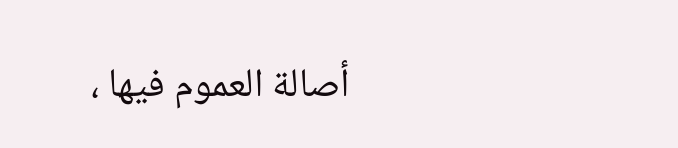أصالة العموم فيها ،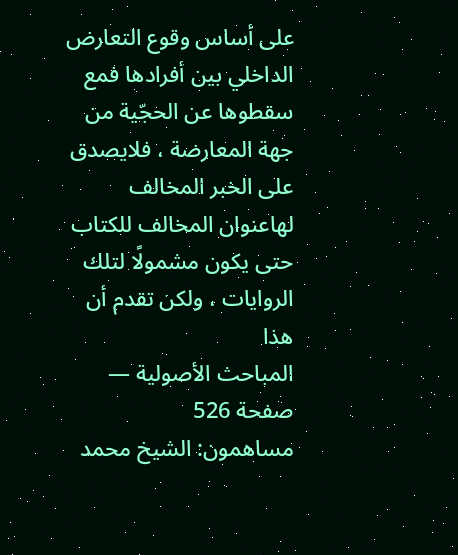على أساس وقوع التعارض الداخلي بين أفرادها فمع سقطوها عن الحجّية من جهة المعارضة ، فلايصدق على الخبر المخالف لهاعنوان المخالف للكتاب حتى يكون مشمولًا لتلك الروايات ، ولكن تقدم أن هذا
المباحث الأصولية — صفحة 526
مساهمون: الشيخ محمد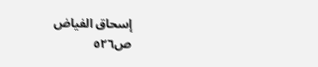إسحاق الفياض
ص٥٢٦